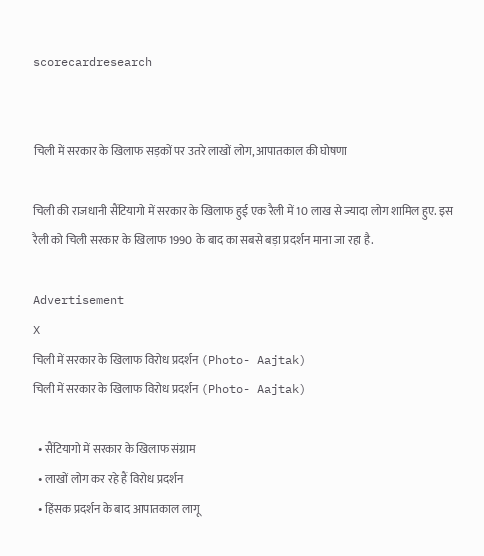scorecardresearch


चिली में सरकार के खिलाफ सड़कों पर उतरे लाखों लोग, आपातकाल की घोषणा

चिली की राजधानी सैंटियागो में सरकार के खिलाफ हुई एक रैली में 10 लाख से ज्यादा लोग शामिल हुए. इस रैली को चिली सरकार के खिलाफ 1990 के बाद का सबसे बड़ा प्रदर्शन माना जा रहा है.

Advertisement
X
चिली में सरकार के खिलाफ विरोध प्रदर्शन (Photo- Aajtak)
चिली में सरकार के खिलाफ विरोध प्रदर्शन (Photo- Aajtak)

  • सैंटियागो में सरकार के खिलाफ संग्राम
  • लाखों लोग कर रहे हैं विरोध प्रदर्शन
  • हिंसक प्रदर्शन के बाद आपातकाल लागू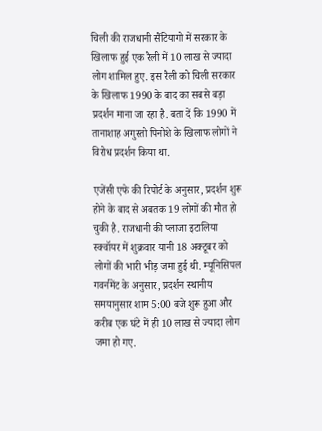चिली की राजधानी सैंटियागो में सरकार के खिलाफ हुई एक रैली में 10 लाख से ज्यादा लोग शामिल हुए. इस रैली को चिली सरकार के खिलाफ 1990 के बाद का सबसे बड़ा प्रदर्शन माना जा रहा है. बता दें कि 1990 में तानाशाह अगुस्तो पिनोशे के खिलाफ लोगों ने विरोध प्रदर्शन किया था.

एजेंसी एफे की रिपोर्ट के अनुसार, प्रदर्शन शुरू होने के बाद से अबतक 19 लोगों की मौत हो चुकी है. राजधानी की प्लाजा इटालिया स्क्वॉयर में शुक्रवार यानी 18 अक्टूबर को लोगों की भारी भीड़ जमा हुई थी. म्यूनिसिपल गवर्नमेंट के अनुसार, प्रदर्शन स्थानीय समयानुसार शाम 5:00 बजे शुरू हुआ और करीब एक घंटे में ही 10 लाख से ज्यादा लोग जमा हो गए.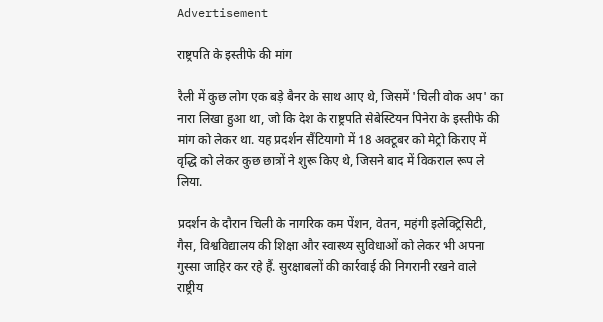Advertisement

राष्ट्रपति के इस्तीफे की मांग

रैली में कुछ लोग एक बड़े बैनर के साथ आए थे, जिसमें 'चिली वोक अप' का नारा लिखा हुआ था, जो कि देश के राष्ट्रपति सेबेस्टियन पिनेरा के इस्तीफे की मांग को लेकर था. यह प्रदर्शन सैंटियागो में 18 अक्टूबर को मेट्रो किराए में वृद्धि को लेकर कुछ छात्रों ने शुरू किए थे, जिसने बाद में विकराल रूप ले लिया.

प्रदर्शन के दौरान चिली के नागरिक कम पेंशन, वेतन, महंगी इलेक्ट्रिसिटी, गैस, विश्वविद्यालय की शिक्षा और स्वास्थ्य सुविधाओं को लेकर भी अपना गुस्सा जाहिर कर रहे हैं. सुरक्षाबलों की कार्रवाई की निगरानी रखने वाले राष्ट्रीय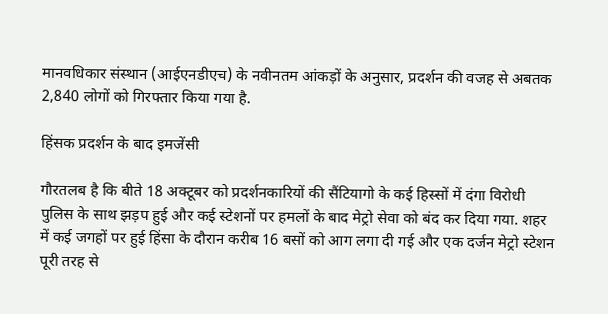मानवधिकार संस्थान (आईएनडीएच) के नवीनतम आंकड़ों के अनुसार, प्रदर्शन की वजह से अबतक 2,840 लोगों को गिरफ्तार किया गया है.

हिंसक प्रदर्शन के बाद इमजेंसी

गौरतलब है कि बीते 18 अक्टूबर को प्रदर्शनकारियों की सैंटियागो के कई हिस्सों में दंगा विरोधी पुलिस के साथ झड़प हुई और कई स्टेशनों पर हमलों के बाद मेट्रो सेवा को बंद कर दिया गया. शहर में कई जगहों पर हुई हिंसा के दौरान करीब 16 बसों को आग लगा दी गई और एक दर्जन मेट्रो स्टेशन पूरी तरह से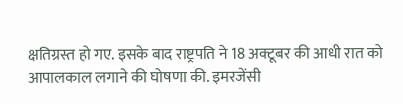क्षतिग्रस्त हो गए. इसके बाद राष्ट्रपति ने 18 अक्टूबर की आधी रात को आपालकाल लगाने की घोषणा की. इमरजेंसी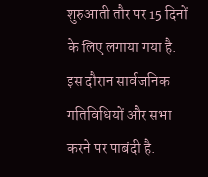शुरुआती तौर पर 15 दिनों के लिए लगाया गया है. इस दौरान सार्वजनिक गतिविधियों और सभा करने पर पाबंदी है.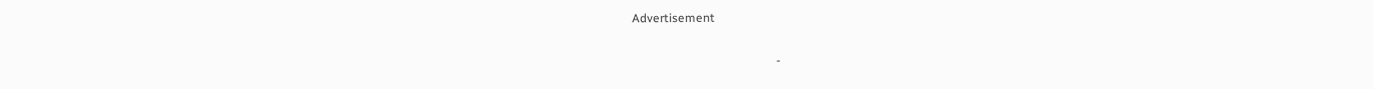Advertisement

                                                -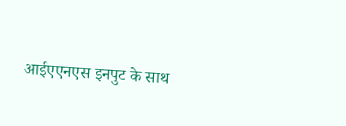आईएएनएस इनपुट के साथ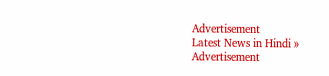Advertisement
Latest News in Hindi »
Advertisement